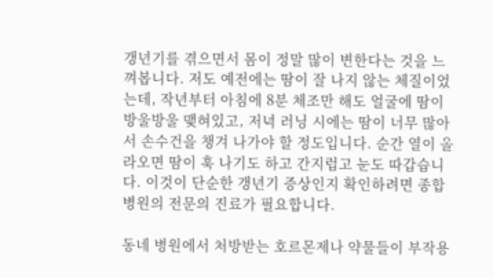갱년기를 겪으면서 몸이 정말 많이 변한다는 것을 느껴봅니다. 저도 예전에는 땀이 잘 나지 않는 체질이었는데, 작년부터 아침에 8분 체조만 해도 얼굴에 땀이 방울방울 맺혀있고, 저녁 러닝 시에는 땀이 너무 많아서 손수건을 챙겨 나가야 할 정도입니다. 순간 열이 올라오면 땀이 훅 나기도 하고 간지럽고 눈도 따갑습니다. 이것이 단순한 갱년기 증상인지 확인하려면 종합병원의 전문의 진료가 필요합니다.

동네 병원에서 처방받는 호르몬제나 약물들이 부작용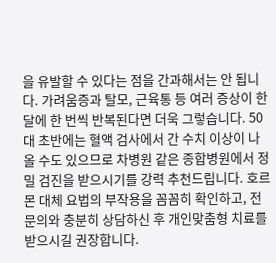을 유발할 수 있다는 점을 간과해서는 안 됩니다. 가려움증과 탈모, 근육통 등 여러 증상이 한 달에 한 번씩 반복된다면 더욱 그렇습니다. 50대 초반에는 혈액 검사에서 간 수치 이상이 나올 수도 있으므로 차병원 같은 종합병원에서 정밀 검진을 받으시기를 강력 추천드립니다. 호르몬 대체 요법의 부작용을 꼼꼼히 확인하고, 전문의와 충분히 상담하신 후 개인맞춤형 치료를 받으시길 권장합니다.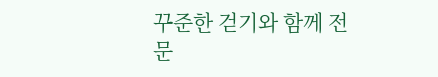꾸준한 걷기와 함께 전문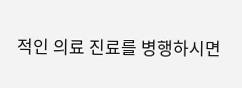적인 의료 진료를 병행하시면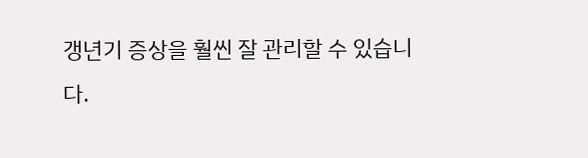갱년기 증상을 훨씬 잘 관리할 수 있습니다.